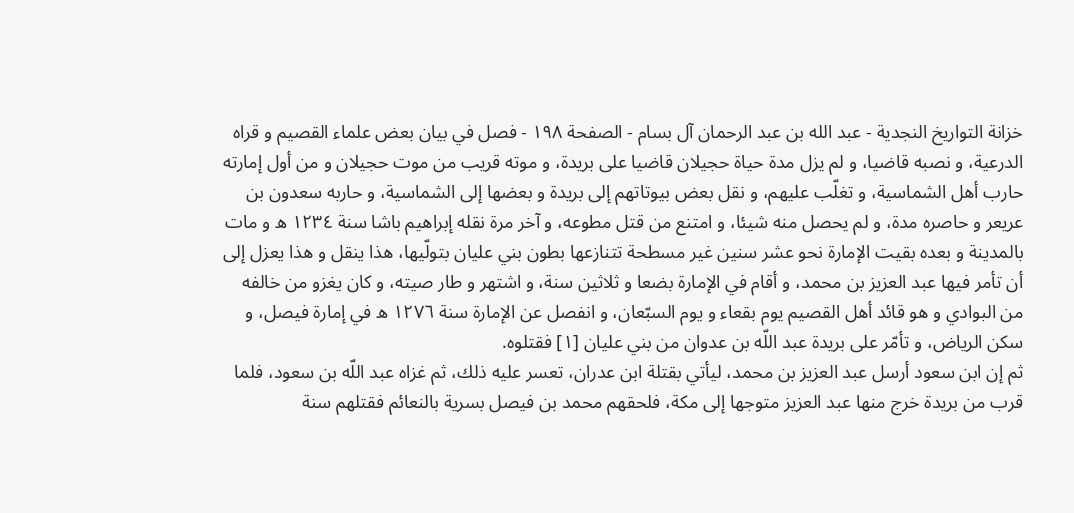خزانة التواريخ النجدية - عبد الله بن عبد الرحمان آل بسام - الصفحة ١٩٨ - فصل في بيان بعض علماء القصيم و قراه
الدرعية، و نصبه قاضيا، و لم يزل مدة حياة حجيلان قاضيا على بريدة، و موته قريب من موت حجيلان و من أول إمارته حارب أهل الشماسية، و تغلّب عليهم، و نقل بعض بيوتاتهم إلى بريدة و بعضها إلى الشماسية، و حاربه سعدون بن عريعر و حاصره مدة، و لم يحصل منه شيئا، و امتنع من قتل مطوعه، و آخر مرة نقله إبراهيم باشا سنة ١٢٣٤ ه و مات بالمدينة و بعده بقيت الإمارة نحو عشر سنين غير مسطحة تتنازعها بطون بني عليان بتولّيها، هذا ينقل و هذا يعزل إلى أن تأمر فيها عبد العزيز بن محمد، و أقام في الإمارة بضعا و ثلاثين سنة، و اشتهر و طار صيته، و كان يغزو من خالفه من البوادي و هو قائد أهل القصيم يوم بقعاء و يوم السبّعان، و انفصل عن الإمارة سنة ١٢٧٦ ه في إمارة فيصل، و سكن الرياض، و تأمّر على بريدة عبد اللّه بن عدوان من بني عليان [١] فقتلوه.
ثم إن ابن سعود أرسل عبد العزيز بن محمد، ليأتي بقتلة ابن عدران، تعسر عليه ذلك، ثم غزاه عبد اللّه بن سعود، فلما قرب من بريدة خرج منها عبد العزيز متوجها إلى مكة، فلحقهم محمد بن فيصل بسرية بالنعائم فقتلهم سنة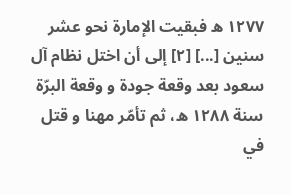١٢٧٧ ه فبقيت الإمارة نحو عشر سنين [...] [٢] إلى أن اختل نظام آل سعود بعد وقعة جودة و وقعة البرّة سنة ١٢٨٨ ه، ثم تأمّر مهنا و قتل في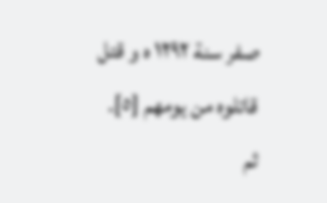صفر سنة ١٢٩٢ ه و قتل قاتلوه من يومهم [٥].
ثم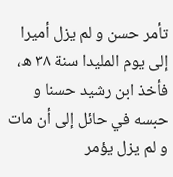تأمر حسن و لم يزل أميرا إلى يوم المليدا سنة ٣٨ ه، فأخذ ابن رشيد حسنا و حبسه في حائل إلى أن مات و لم يزل يؤمر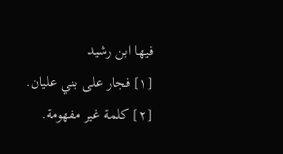فيها ابن رشيد
[١] فجار على بني عليان.
[٢] كلمة غير مفهومة.